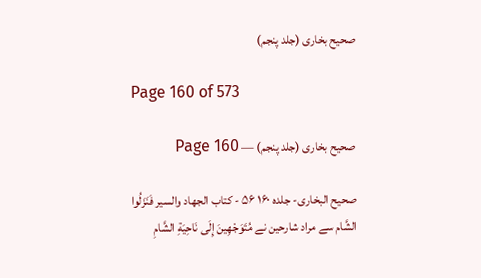صحیح بخاری (جلد پنجم)

Page 160 of 573

صحیح بخاری (جلد پنجم) — Page 160

صحیح البخاری- جلده ۱۶۰ ۵۶ - كتاب الجهاد والسير فَنَزَلُوا الشَّام سے مراد شارحین نے مُتَوَجْهِينَ إِلَى نَاحِيَةِ الشَّامِ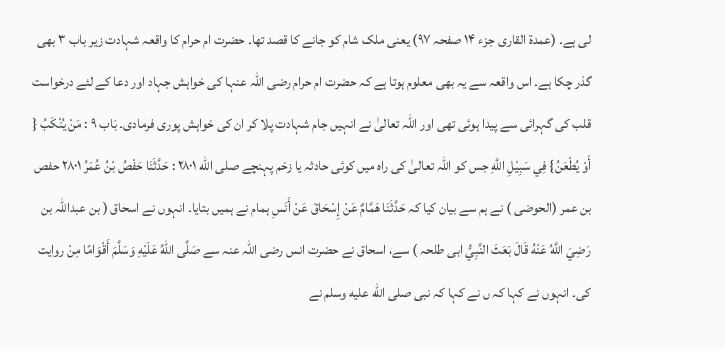لی ہے۔ (عمدۃ القاری جزء ۱۴ صفحہ ۹۷) یعنی ملک شام کو جانے کا قصد تھا۔ حضرت ام حرام کا واقعہ شہادت زیر باب ۳ بھی گذر چکا ہے۔ اس واقعہ سے یہ بھی معلوم ہوتا ہے کہ حضرت ام حرام رضی اللہ عنہا کی خواہش جہاد اور دعا کے لئے درخواست قلب کی گہرائی سے پیدا ہوئی تھی اور اللہ تعالیٰ نے انہیں جام شہادت پلا کر ان کی خواہش پوری فرمادی۔ بَاب ۹ : مَنْ يُنْكَبُ { أَوْ يُطْعَنُ} فِي سَبِيْلِ اللَّهِ جس کو اللہ تعالیٰ کی راہ میں کوئی حادثہ یا زخم پہنچے صلى الله ۲۸۰۱ : حَدَّثَنَا حَفْصُ بْنُ عُمَرُ ۲۸۰۱ حفص بن عمر (الحوضی ) نے ہم سے بیان کیا کہ حَدَّثَنَا هَمَّامٌ عَنْ إِسْحَاقَ عَنْ أَنَسِ ہمام نے ہمیں بتایا۔ انہوں نے اسحاق ( بن عبداللہ بن رَضِيَ اللَّهُ عَنْهُ قَالَ بَعَثَ النَّبِيُّ ابی طلحہ ) سے، اسحاق نے حضرت انس رضی اللہ عنہ سے صَلَّى اللهُ عَلَيْهِ وَسَلَّمَ أَقْوَامًا مِنْ روایت کی۔ انہوں نے کہا کہ ں نے کہا کہ نبی صلى الله عليه وسلم نے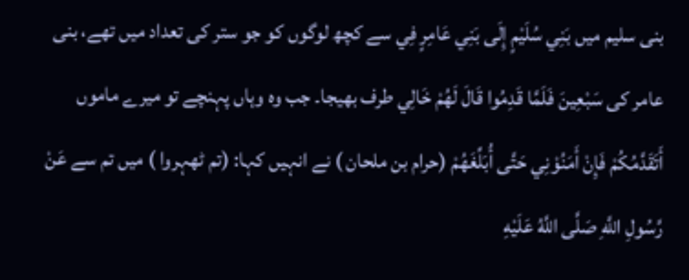بنی سلیم میں بَنِي سُلَيْمٍ إِلَى بَنِي عَامِرٍ فِي سے کچھ لوگوں کو جو ستر کی تعداد میں تھے، بنی عامر کی سَبْعِينَ فَلَمَّا قَدِمُوا قَالَ لَهُمْ خَالِي طرف بھیجا۔ جب وہ وہاں پہنچے تو میرے ماموں أَتَقَدَّمُكُمْ فَإِنْ أَمَنُوْنِي حَتَّى أُبَلِّغَهُمْ (حرام بن ملحان ) نے انہیں کہا: (تم ٹھہروا ) میں تم سے عَنْ رَّسُولِ اللَّهِ صَلَّى اللَّهُ عَلَيْهِ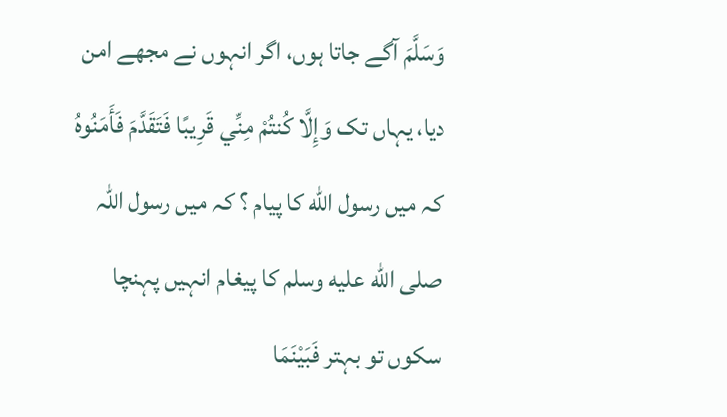وَسَلَّمَ آگے جاتا ہوں، اگر انہوں نے مجھے امن دیا، یہاں تک وَإِلَّا كُنتُمْ مِنِّي قَرِيبًا فَتَقَدَّمَ فَأَمَنُوهُ کہ میں رسول الله کا پیام ؟ کہ میں رسول اللہ صلى الله عليه وسلم کا پیغام انہیں پہنچا سکوں تو بہتر فَبَيْنَمَا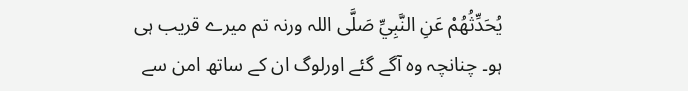يُحَدِّثُهُمْ عَنِ النَّبِيِّ صَلَّى اللہ ورنہ تم میرے قریب ہی ہو۔ چنانچہ وہ آگے گئے اورلوگ ان کے ساتھ امن سے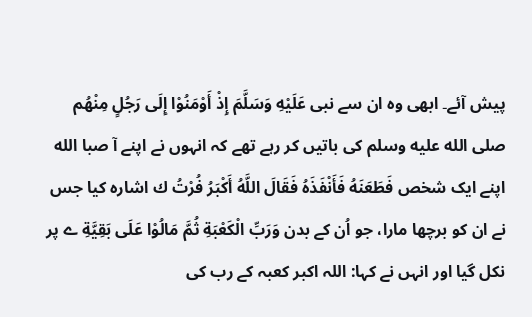پیش آئے۔ ابھی وہ ان سے نبی عَلَيْهِ وَسَلَّمَ إِذْ أَوْمَنُوْا إِلَى رَجُلٍ مِنْهُم صلى الله عليه وسلم کی باتیں کر رہے تھے کہ انہوں نے اپنے آ صبا الله اپنے ایک شخص فَطَعَنَهُ فَأَنْفَذَهُ فَقَالَ اللَّهُ أَكْبَرُ فُرْتُ ك اشارہ کیا جس نے ان کو برچھا مارا، جو اُن کے بدن وَرَبِّ الْكَعْبَةِ ثُمَّ مَالُوْا عَلَى بَقِيَّةِ ے پر نکل گیا اور انہں نے کہا: اللہ اکبر کعبہ کے رب کی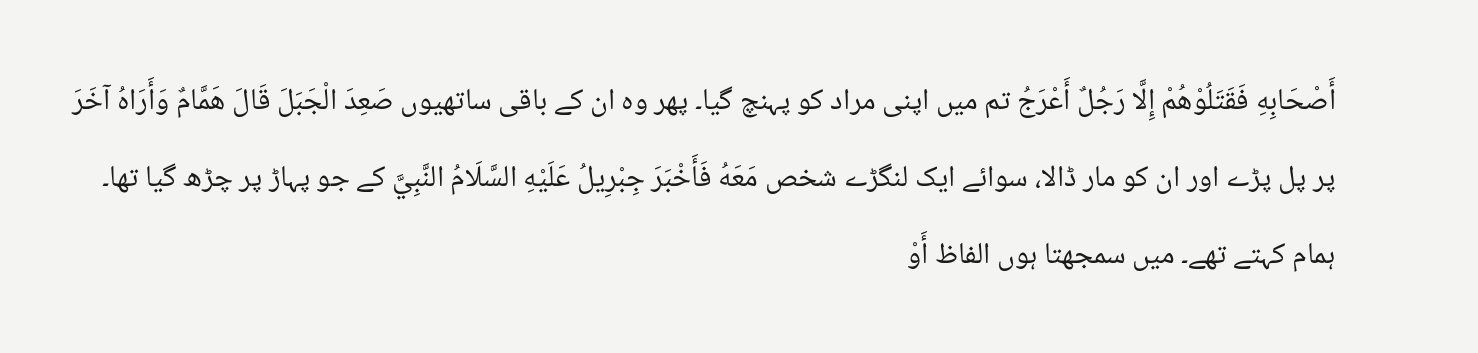أَصْحَابِهِ فَقَتَلُوْهُمْ إِلَّا رَجُلٌ أَعْرَجُ تم میں اپنی مراد کو پہنچ گیا۔ پھر وہ ان کے باقی ساتھیوں صَعِدَ الْجَبَلَ قَالَ هَمَّامٌ وَأَرَاهُ آخَرَ پر پل پڑے اور ان کو مار ڈالا، سوائے ایک لنگڑے شخص مَعَهُ فَأَخْبَرَ جِبْرِيلُ عَلَيْهِ السَّلَامُ النَّبِيَّ کے جو پہاڑ پر چڑھ گیا تھا۔ ہمام کہتے تھے۔ میں سمجھتا ہوں الفاظ أَوْ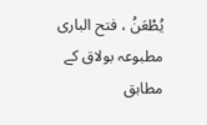يُطْعَنُ ، فتح الباری مطبوعہ بولاق کے مطابق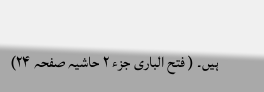ہیں۔ ( فتح الباری جزء ۲ حاشیہ صفحہ ۲۴)